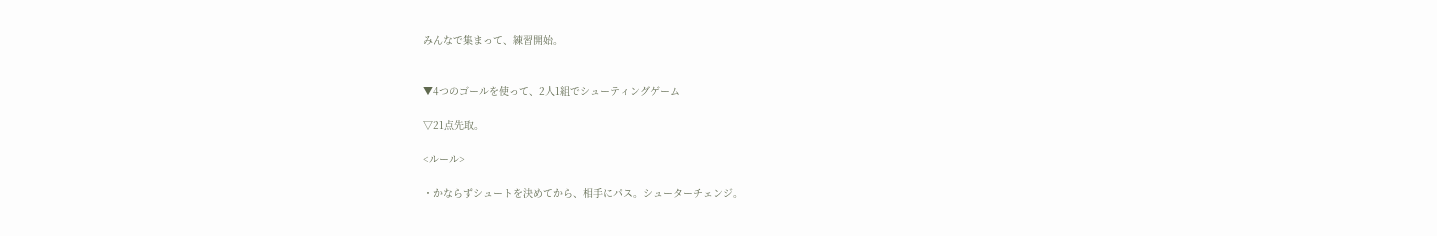みんなで集まって、練習開始。


▼4つのゴールを使って、2人1組でシューティングゲーム

▽21点先取。

<ルール>

・かならずシュートを決めてから、相手にパス。シューターチェンジ。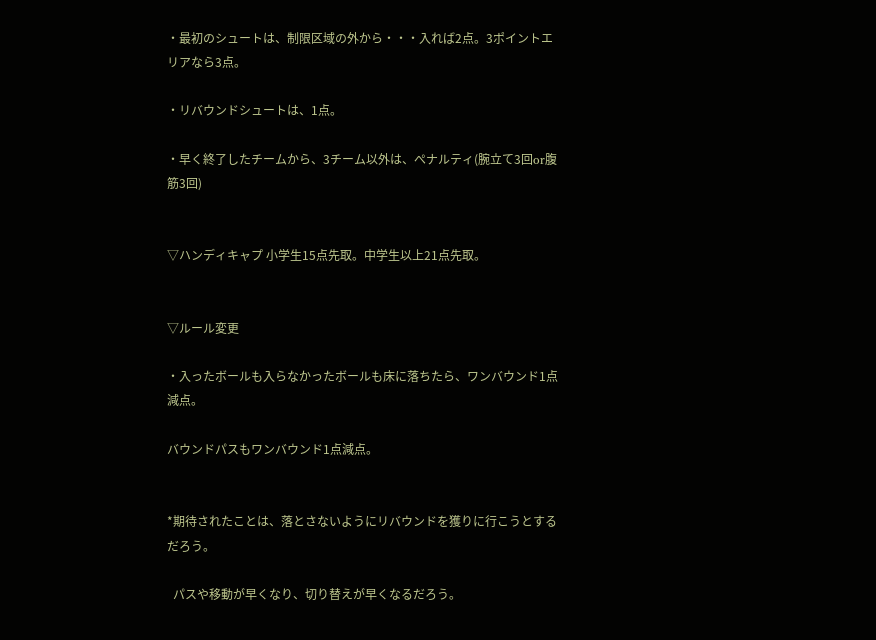・最初のシュートは、制限区域の外から・・・入れば2点。3ポイントエリアなら3点。

・リバウンドシュートは、1点。

・早く終了したチームから、3チーム以外は、ぺナルティ(腕立て3回or腹筋3回)


▽ハンディキャプ 小学生15点先取。中学生以上21点先取。


▽ルール変更

・入ったボールも入らなかったボールも床に落ちたら、ワンバウンド1点減点。

バウンドパスもワンバウンド1点減点。


*期待されたことは、落とさないようにリバウンドを獲りに行こうとするだろう。

  パスや移動が早くなり、切り替えが早くなるだろう。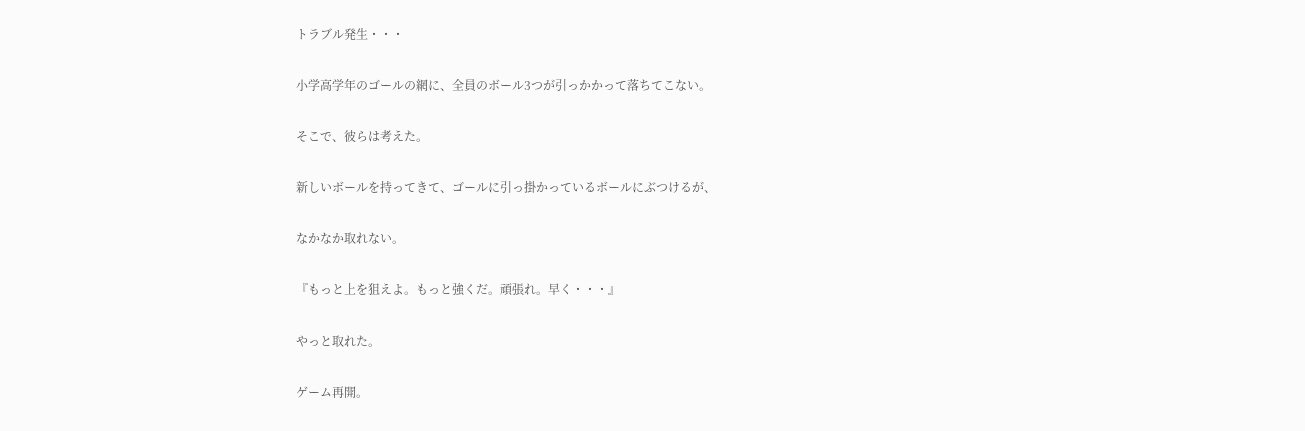トラブル発生・・・

小学高学年のゴールの網に、全員のボール3つが引っかかって落ちてこない。

そこで、彼らは考えた。

新しいボールを持ってきて、ゴールに引っ掛かっているボールにぶつけるが、

なかなか取れない。

『もっと上を狙えよ。もっと強くだ。頑張れ。早く・・・』

やっと取れた。

ゲーム再開。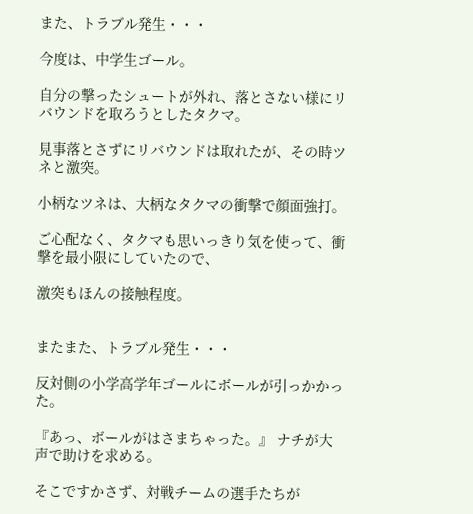また、トラブル発生・・・

今度は、中学生ゴール。

自分の撃ったシュートが外れ、落とさない様にリバウンドを取ろうとしたタクマ。

見事落とさずにリバウンドは取れたが、その時ツネと激突。

小柄なツネは、大柄なタクマの衝撃で顔面強打。

ご心配なく、タクマも思いっきり気を使って、衝撃を最小限にしていたので、

激突もほんの接触程度。


またまた、トラブル発生・・・

反対側の小学高学年ゴールにボールが引っかかった。

『あっ、ボールがはさまちゃった。』 ナチが大声で助けを求める。

そこですかさず、対戦チームの選手たちが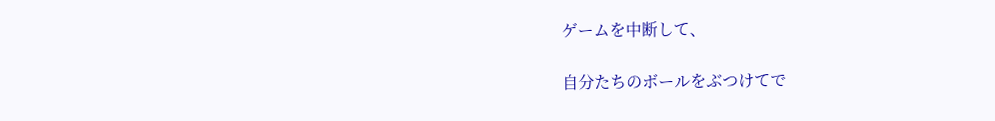ゲームを中断して、

自分たちのボールをぶつけてで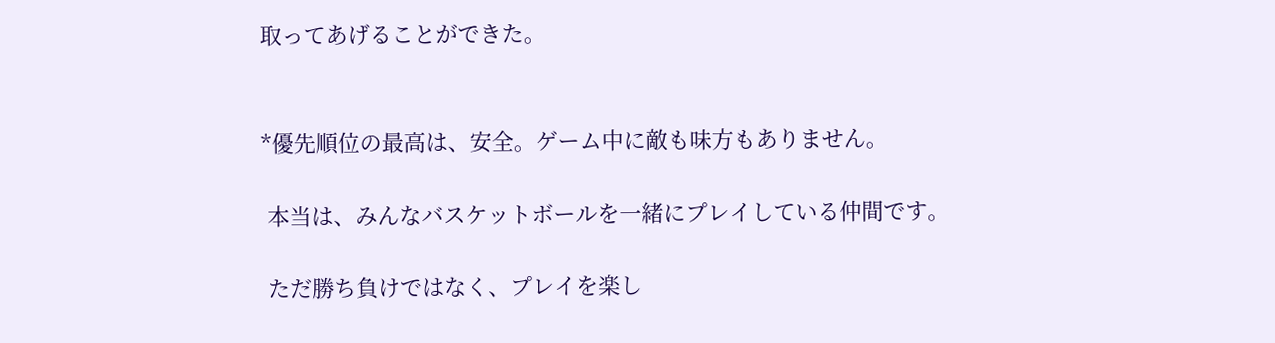取ってあげることができた。


*優先順位の最高は、安全。ゲーム中に敵も味方もありません。

 本当は、みんなバスケットボールを一緒にプレイしている仲間です。

 ただ勝ち負けではなく、プレイを楽し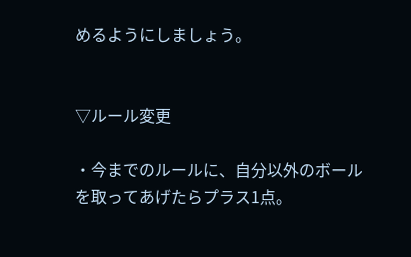めるようにしましょう。


▽ルール変更

・今までのルールに、自分以外のボールを取ってあげたらプラス1点。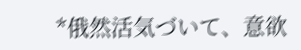*俄然活気づいて、意欲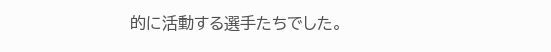的に活動する選手たちでした。